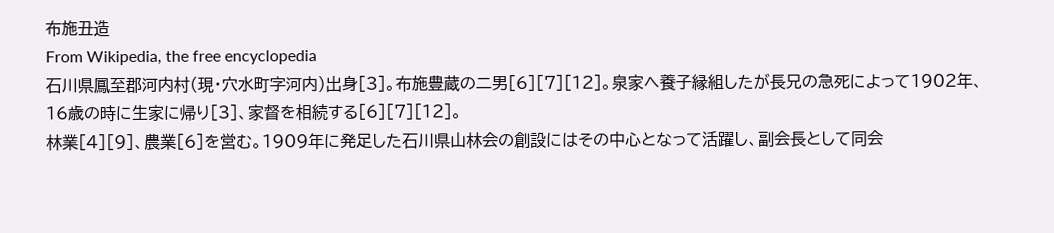布施丑造
From Wikipedia, the free encyclopedia
石川県鳳至郡河内村(現・穴水町字河内)出身[3]。布施豊蔵の二男[6][7][12]。泉家へ養子縁組したが長兄の急死によって1902年、16歳の時に生家に帰り[3]、家督を相続する[6][7][12]。
林業[4][9]、農業[6]を営む。1909年に発足した石川県山林会の創設にはその中心となって活躍し、副会長として同会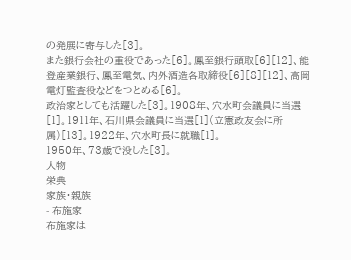の発展に寄与した[3]。
また銀行会社の重役であった[6]。鳳至銀行頭取[6][12]、能登産業銀行、鳳至電気、内外酒造各取締役[6][8][12]、高岡電灯監査役などをつとめる[6]。
政治家としても活躍した[3]。1908年、穴水町会議員に当選[1]。1911年、石川県会議員に当選[1](立憲政友会に所属)[13]。1922年、穴水町長に就職[1]。
1950年、73歳で没した[3]。
人物
栄典
家族・親族
- 布施家
布施家は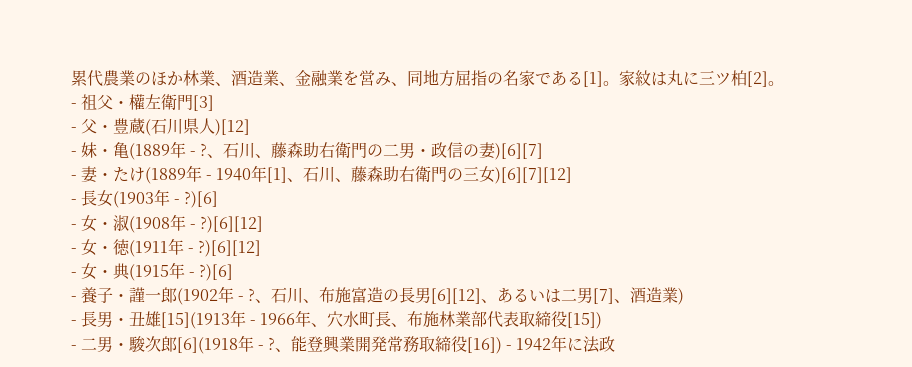累代農業のほか林業、酒造業、金融業を営み、同地方屈指の名家である[1]。家紋は丸に三ツ柏[2]。
- 祖父・權左衛門[3]
- 父・豊蔵(石川県人)[12]
- 妹・亀(1889年 - ?、石川、藤森助右衛門の二男・政信の妻)[6][7]
- 妻・たけ(1889年 - 1940年[1]、石川、藤森助右衛門の三女)[6][7][12]
- 長女(1903年 - ?)[6]
- 女・淑(1908年 - ?)[6][12]
- 女・徳(1911年 - ?)[6][12]
- 女・典(1915年 - ?)[6]
- 養子・謹一郎(1902年 - ?、石川、布施富造の長男[6][12]、あるいは二男[7]、酒造業)
- 長男・丑雄[15](1913年 - 1966年、穴水町長、布施林業部代表取締役[15])
- 二男・駿次郎[6](1918年 - ?、能登興業開発常務取締役[16]) - 1942年に法政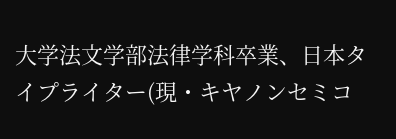大学法文学部法律学科卒業、日本タイプライター(現・キヤノンセミコ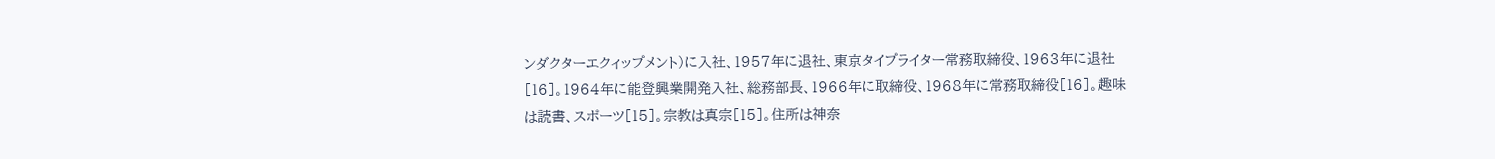ンダクターエクィップメント)に入社、1957年に退社、東京タイプライター常務取締役、1963年に退社[16]。1964年に能登興業開発入社、総務部長、1966年に取締役、1968年に常務取締役[16]。趣味は読書、スポーツ[15]。宗教は真宗[15]。住所は神奈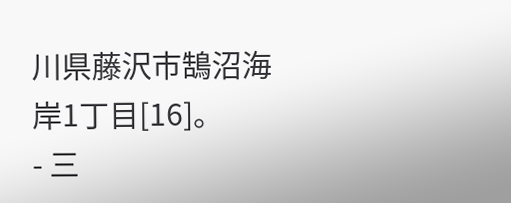川県藤沢市鵠沼海岸1丁目[16]。
- 三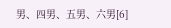男、四男、五男、六男[6]